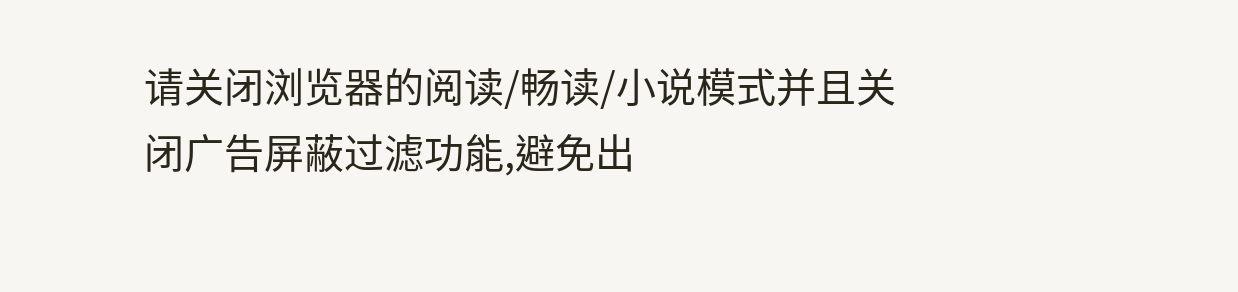请关闭浏览器的阅读/畅读/小说模式并且关闭广告屏蔽过滤功能,避免出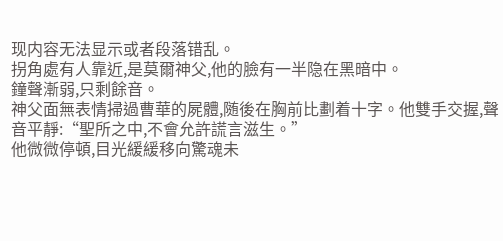现内容无法显示或者段落错乱。
拐角處有人靠近,是莫爾神父,他的臉有一半隐在黑暗中。
鐘聲漸弱,只剩餘音。
神父面無表情掃過曹華的屍體,随後在胸前比劃着十字。他雙手交握,聲音平靜:“聖所之中,不會允許謊言滋生。”
他微微停頓,目光緩緩移向驚魂未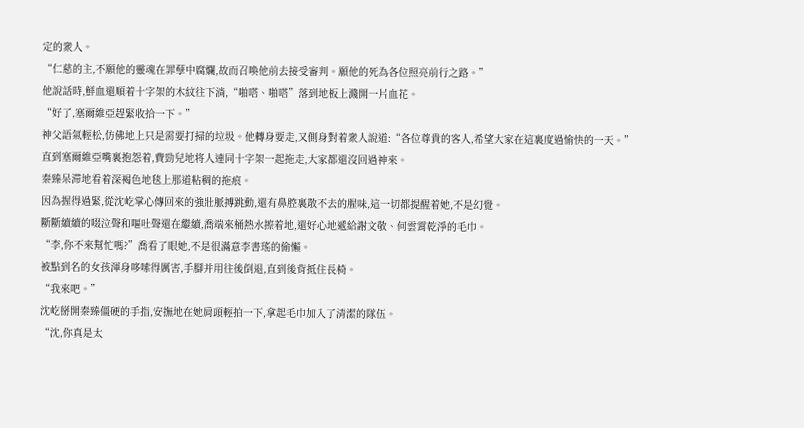定的衆人。
“仁慈的主,不願他的靈魂在罪孽中腐爛,故而召喚他前去接受審判。願他的死為各位照亮前行之路。”
他說話時,鮮血還順着十字架的木紋往下淌,“啪嗒、啪嗒”落到地板上濺開一片血花。
“好了,塞爾維亞趕緊收拾一下。”
神父語氣輕松,仿佛地上只是需要打掃的垃圾。他轉身要走,又側身對着衆人說道:“各位尊貴的客人,希望大家在這裏度過愉快的一天。”
直到塞爾維亞嘴裏抱怨着,費勁兒地将人連同十字架一起拖走,大家都還沒回過神來。
秦臻呆滞地看着深褐色地毯上那道粘稠的拖痕。
因為握得過緊,從沈屹掌心傳回來的強壯脈搏跳動,還有鼻腔裏散不去的腥味,這一切都提醒着她,不是幻覺。
斷斷續續的啜泣聲和嘔吐聲還在繼續,喬端來桶熱水擦着地,還好心地遞給謝文敬、何雲霄乾淨的毛巾。
“李,你不來幫忙嗎?”喬看了眼她,不是很滿意李書瑤的偷懶。
被點到名的女孩渾身哆嗦得厲害,手腳并用往後倒退,直到後背抵住長椅。
“我來吧。”
沈屹掰開秦臻僵硬的手指,安撫地在她肩頭輕拍一下,拿起毛巾加入了清潔的隊伍。
“沈,你真是太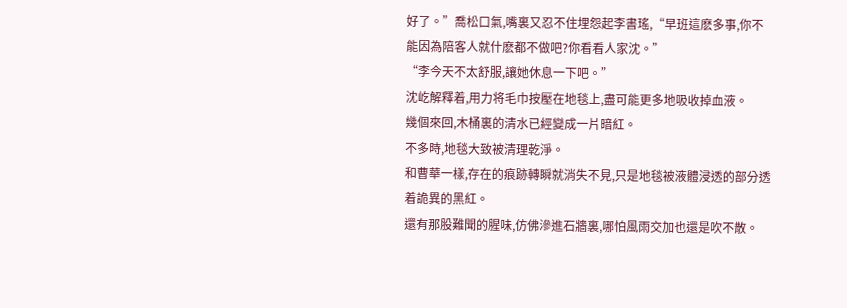好了。”喬松口氣,嘴裏又忍不住埋怨起李書瑤,“早班這麽多事,你不能因為陪客人就什麽都不做吧?你看看人家沈。”
“李今天不太舒服,讓她休息一下吧。”
沈屹解釋着,用力将毛巾按壓在地毯上,盡可能更多地吸收掉血液。
幾個來回,木桶裏的清水已經變成一片暗紅。
不多時,地毯大致被清理乾淨。
和曹華一樣,存在的痕跡轉瞬就消失不見,只是地毯被液體浸透的部分透着詭異的黑紅。
還有那股難聞的腥味,仿佛滲進石牆裏,哪怕風雨交加也還是吹不散。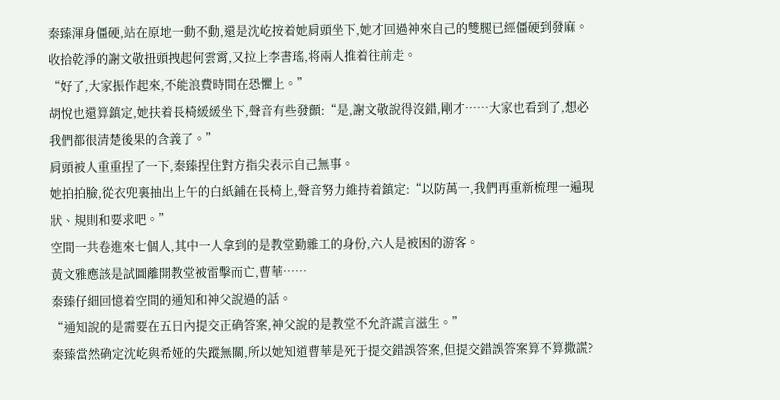秦臻渾身僵硬,站在原地一動不動,還是沈屹按着她肩頭坐下,她才回過神來自己的雙腿已經僵硬到發麻。
收拾乾淨的謝文敬扭頭拽起何雲霄,又拉上李書瑤,将兩人推着往前走。
“好了,大家振作起來,不能浪費時間在恐懼上。”
胡悅也還算鎮定,她扶着長椅緩緩坐下,聲音有些發顫:“是,謝文敬說得沒錯,剛才……大家也看到了,想必我們都很清楚後果的含義了。”
肩頭被人重重捏了一下,秦臻捏住對方指尖表示自己無事。
她拍拍臉,從衣兜裏抽出上午的白紙鋪在長椅上,聲音努力維持着鎮定:“以防萬一,我們再重新梳理一遍現狀、規則和要求吧。”
空間一共卷進來七個人,其中一人拿到的是教堂勤雜工的身份,六人是被困的游客。
黃文雅應該是試圖離開教堂被雷擊而亡,曹華……
秦臻仔細回憶着空間的通知和神父說過的話。
“通知說的是需要在五日內提交正确答案,神父說的是教堂不允許謊言滋生。”
秦臻當然确定沈屹與希娅的失蹤無關,所以她知道曹華是死于提交錯誤答案,但提交錯誤答案算不算撒謊?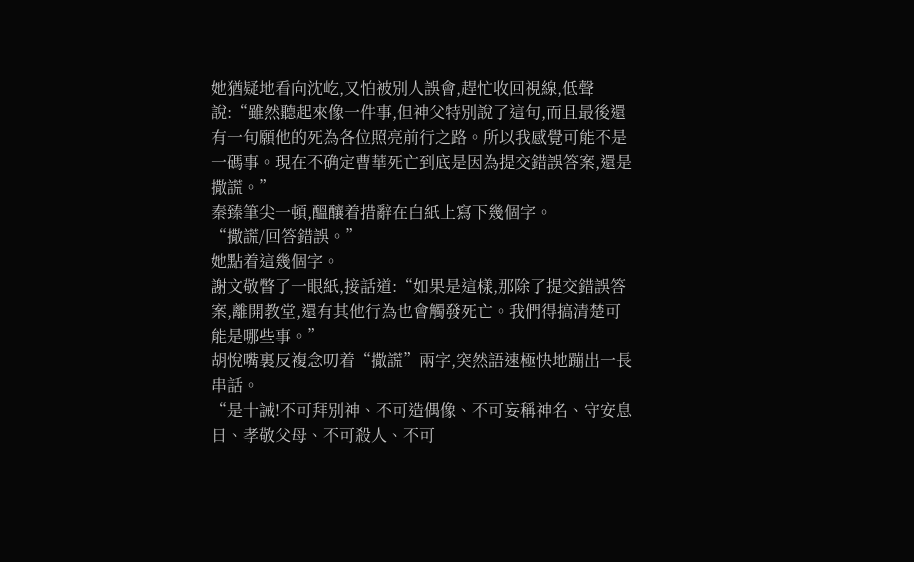她猶疑地看向沈屹,又怕被別人誤會,趕忙收回視線,低聲說:“雖然聽起來像一件事,但神父特別說了這句,而且最後還有一句願他的死為各位照亮前行之路。所以我感覺可能不是一碼事。現在不确定曹華死亡到底是因為提交錯誤答案,還是撒謊。”
秦臻筆尖一頓,醞釀着措辭在白紙上寫下幾個字。
“撒謊/回答錯誤。”
她點着這幾個字。
謝文敬瞥了一眼紙,接話道:“如果是這樣,那除了提交錯誤答案,離開教堂,還有其他行為也會觸發死亡。我們得搞清楚可能是哪些事。”
胡悅嘴裏反複念叨着“撒謊”兩字,突然語速極快地蹦出一長串話。
“是十誡!不可拜別神、不可造偶像、不可妄稱神名、守安息日、孝敬父母、不可殺人、不可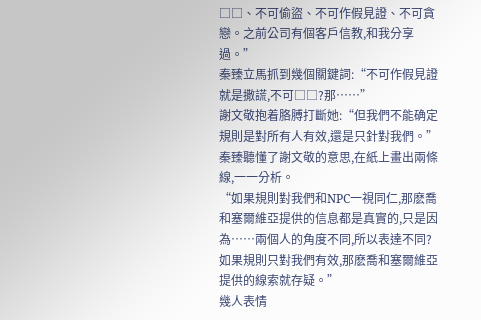□□、不可偷盜、不可作假見證、不可貪戀。之前公司有個客戶信教,和我分享過。”
秦臻立馬抓到幾個關鍵詞:“不可作假見證就是撒謊,不可□□?那……”
謝文敬抱着胳膊打斷她:“但我們不能确定規則是對所有人有效,還是只針對我們。”
秦臻聽懂了謝文敬的意思,在紙上畫出兩條線,一一分析。
“如果規則對我們和NPC一視同仁,那麽喬和塞爾維亞提供的信息都是真實的,只是因為……兩個人的角度不同,所以表達不同?如果規則只對我們有效,那麽喬和塞爾維亞提供的線索就存疑。”
幾人表情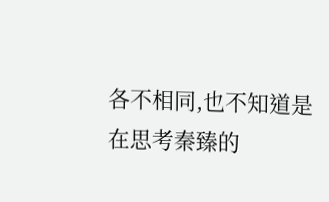各不相同,也不知道是在思考秦臻的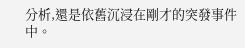分析,還是依舊沉浸在剛才的突發事件中。